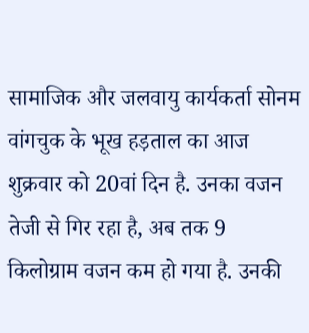सामाजिक और जलवायु कार्यकर्ता सोनम वांगचुक के भूख हड़ताल का आज शुक्रवार को 20वां दिन है. उनका वजन तेजी से गिर रहा है, अब तक 9 किलोग्राम वजन कम हो गया है. उनकी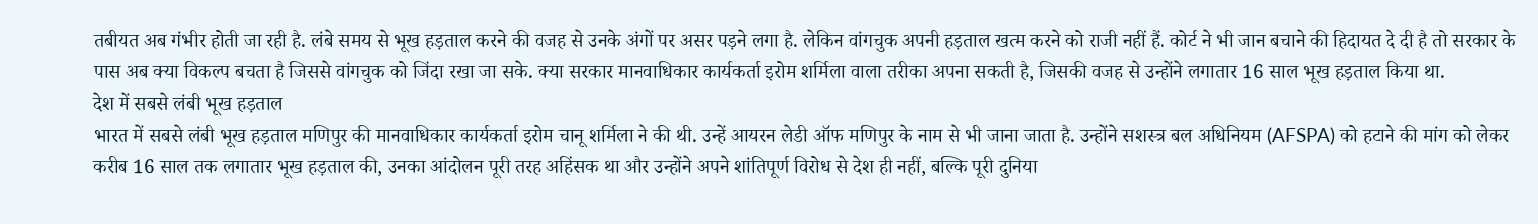तबीयत अब गंभीर होती जा रही है. लंबे समय से भूख हड़ताल करने की वजह से उनके अंगों पर असर पड़ने लगा है. लेकिन वांगचुक अपनी हड़ताल खत्म करने को राजी नहीं हैं. कोर्ट ने भी जान बचाने की हिदायत दे दी है तो सरकार के पास अब क्या विकल्प बचता है जिससे वांगचुक को जिंदा रखा जा सके. क्या सरकार मानवाधिकार कार्यकर्ता इरोम शर्मिला वाला तरीका अपना सकती है, जिसकी वजह से उन्होंने लगातार 16 साल भूख हड़ताल किया था.
देश में सबसे लंबी भूख हड़ताल
भारत में सबसे लंबी भूख हड़ताल मणिपुर की मानवाधिकार कार्यकर्ता इरोम चानू शर्मिला ने की थी. उन्हें आयरन लेडी ऑफ मणिपुर के नाम से भी जाना जाता है. उन्होंने सशस्त्र बल अधिनियम (AFSPA) को हटाने की मांग को लेकर करीब 16 साल तक लगातार भूख हड़ताल की, उनका आंदोलन पूरी तरह अहिंसक था और उन्होंने अपने शांतिपूर्ण विरोध से देश ही नहीं, बल्कि पूरी दुनिया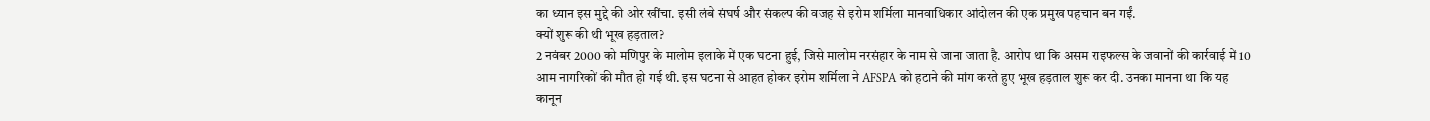का ध्यान इस मुद्दे की ओर खींचा. इसी लंबे संघर्ष और संकल्प की वजह से इरोम शर्मिला मानवाधिकार आंदोलन की एक प्रमुख पहचान बन गईं.
क्यों शुरू की थी भूख हड़ताल?
2 नवंबर 2000 को मणिपुर के मालोम इलाके में एक घटना हुई, जिसे मालोम नरसंहार के नाम से जाना जाता है. आरोप था कि असम राइफल्स के जवानों की कार्रवाई में 10 आम नागरिकों की मौत हो गई थी. इस घटना से आहत होकर इरोम शर्मिला ने AFSPA को हटाने की मांग करते हुए भूख हड़ताल शुरू कर दी. उनका मानना था कि यह कानून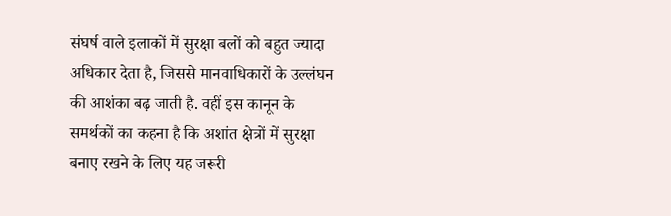संघर्ष वाले इलाकों में सुरक्षा बलों को बहुत ज्यादा अधिकार देता है, जिससे मानवाधिकारों के उल्लंघन की आशंका बढ़ जाती है. वहीं इस कानून के समर्थकों का कहना है कि अशांत क्षेत्रों में सुरक्षा बनाए रखने के लिए यह जरूरी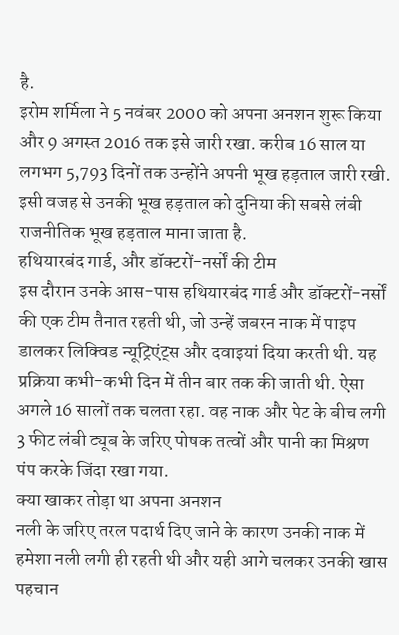है.
इरोम शर्मिला ने 5 नवंबर 2000 को अपना अनशन शुरू किया और 9 अगस्त 2016 तक इसे जारी रखा. करीब 16 साल या लगभग 5,793 दिनों तक उन्होंने अपनी भूख हड़ताल जारी रखी. इसी वजह से उनकी भूख हड़ताल को दुनिया की सबसे लंबी राजनीतिक भूख हड़ताल माना जाता है.
हथियारबंद गार्ड, और डॉक्टरों-नर्सों की टीम
इस दौरान उनके आस-पास हथियारबंद गार्ड और डॉक्टरों-नर्सों की एक टीम तैनात रहती थी, जो उन्हें जबरन नाक में पाइप डालकर लिक्विड न्यूट्रिएंट्स और दवाइयां दिया करती थी. यह प्रक्रिया कभी-कभी दिन में तीन बार तक की जाती थी. ऐसा अगले 16 सालों तक चलता रहा. वह नाक और पेट के बीच लगी 3 फीट लंबी ट्यूब के जरिए पोषक तत्वों और पानी का मिश्रण पंप करके जिंदा रखा गया.
क्या खाकर तोड़ा था अपना अनशन
नली के जरिए तरल पदार्थ दिए जाने के कारण उनकी नाक में हमेशा नली लगी ही रहती थी और यही आगे चलकर उनकी खास पहचान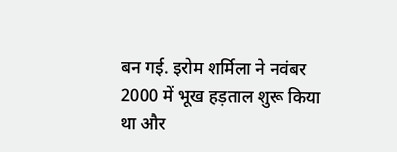बन गई. इरोम शर्मिला ने नवंबर 2000 में भूख हड़ताल शुरू किया था और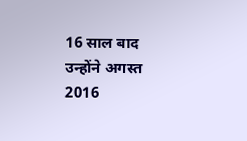16 साल बाद उन्होंने अगस्त 2016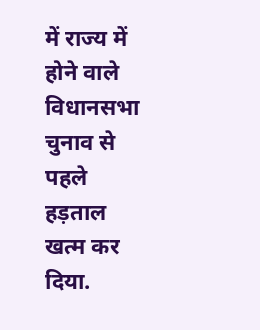में राज्य में होने वाले विधानसभा चुनाव से पहले हड़ताल खत्म कर दिया.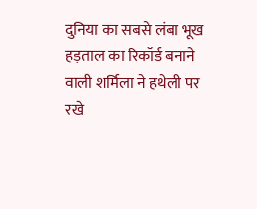दुनिया का सबसे लंबा भूख हड़ताल का रिकॉर्ड बनाने वाली शर्मिला ने हथेली पर रखे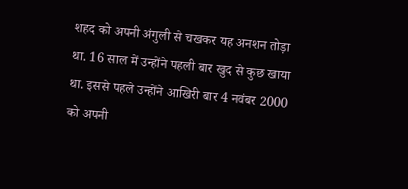शहद को अपनी अंगुली से चखकर यह अनशन तोड़ा था. 16 साल में उन्होंने पहली बार खुद से कुछ खाया था. इससे पहले उन्होंने आखिरी बार 4 नवंबर 2000 को अपनी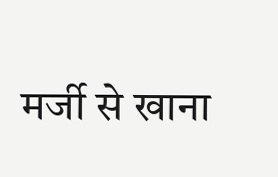मर्जी से खाना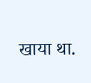खाया था.